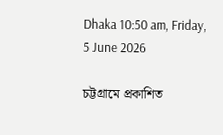Dhaka 10:50 am, Friday, 5 June 2026

চট্টগ্রামে প্রকাশিত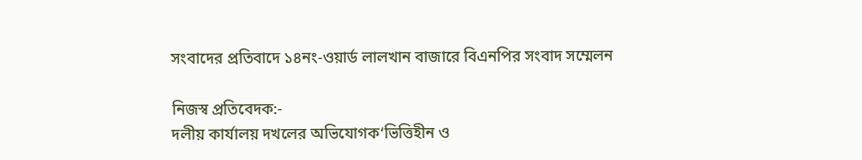সংবাদের প্রতিবাদে ১৪নং-ওয়ার্ড লালখান বাজারে বিএনপির সংবাদ সম্মেলন

নিজস্ব প্রতিবেদক:-
দলীয় কার্যালয় দখলের অভিযোগক‘ভিত্তিহীন ও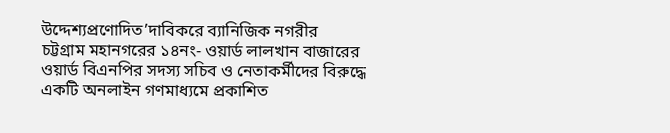উদ্দেশ্যপ্রণোদিত’দাবিকরে ব্যানিজিক নগরীর
চট্টগ্রাম মহানগরের ১৪নং- ওয়ার্ড লালখান বাজারের ওয়ার্ড বিএনপির সদস্য সচিব ও নেতাকর্মীদের বিরুদ্ধে একটি অনলাইন গণমাধ্যমে প্রকাশিত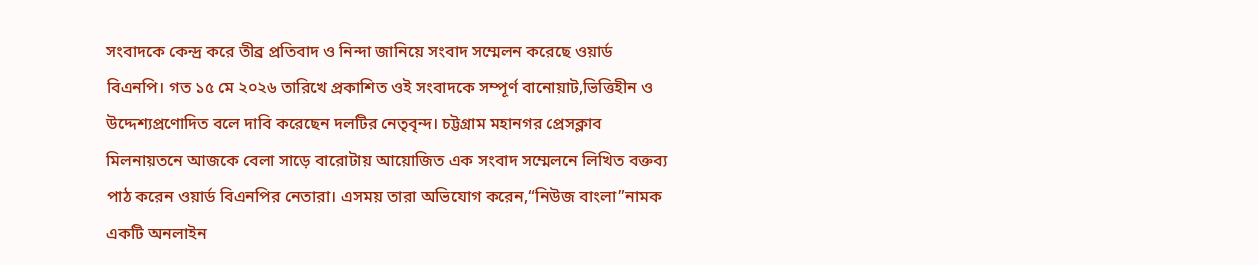সংবাদকে কেন্দ্র করে তীব্র প্রতিবাদ ও নিন্দা জানিয়ে সংবাদ সম্মেলন করেছে ওয়ার্ড বিএনপি। গত ১৫ মে ২০২৬ তারিখে প্রকাশিত ওই সংবাদকে সম্পূর্ণ বানোয়াট,ভিত্তিহীন ও উদ্দেশ্যপ্রণোদিত বলে দাবি করেছেন দলটির নেতৃবৃন্দ। চট্টগ্রাম মহানগর প্রেসক্লাব মিলনায়তনে আজকে বেলা সাড়ে বারোটায় আয়োজিত এক সংবাদ সম্মেলনে লিখিত বক্তব্য পাঠ করেন ওয়ার্ড বিএনপির নেতারা। এসময় তারা অভিযোগ করেন,“নিউজ বাংলা”নামক একটি অনলাইন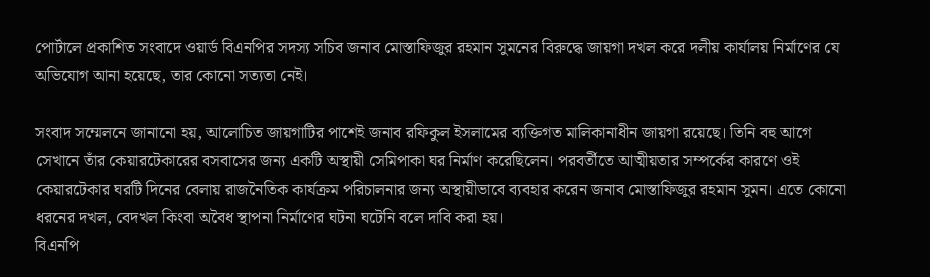পোর্টালে প্রকাশিত সংবাদে ওয়ার্ড বিএনপির সদস্য সচিব জনাব মোস্তাফিজুর রহমান সুমনের বিরুদ্ধে জায়গা দখল করে দলীয় কার্যালয় নির্মাণের যে অভিযোগ আনা হয়েছে, তার কোনো সত্যতা নেই।

সংবাদ সম্মেলনে জানানো হয়, আলোচিত জায়গাটির পাশেই জনাব রফিকুল ইসলামের ব্যক্তিগত মালিকানাধীন জায়গা রয়েছে। তিনি বহু আগে সেখানে তাঁর কেয়ারটেকারের বসবাসের জন্য একটি অস্থায়ী সেমিপাকা ঘর নির্মাণ করেছিলেন। পরবর্তীতে আত্মীয়তার সম্পর্কের কারণে ওই কেয়ারটেকার ঘরটি দিনের বেলায় রাজনৈতিক কার্যক্রম পরিচালনার জন্য অস্থায়ীভাবে ব্যবহার করেন জনাব মোস্তাফিজুর রহমান সুমন। এতে কোনো ধরনের দখল, বেদখল কিংবা অবৈধ স্থাপনা নির্মাণের ঘটনা ঘটেনি বলে দাবি করা হয়।
বিএনপি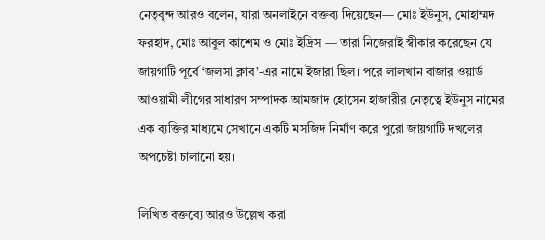নেতৃবৃন্দ আরও বলেন, যারা অনলাইনে বক্তব্য দিয়েছেন— মোঃ ইউনুস, মোহাম্মদ ফরহাদ, মোঃ আবুল কাশেম ও মোঃ ইদ্রিস — তারা নিজেরাই স্বীকার করেছেন যে জায়গাটি পূর্বে ‘জলসা ক্লাব’-এর নামে ইজারা ছিল। পরে লালখান বাজার ওয়ার্ড আওয়ামী লীগের সাধারণ সম্পাদক আমজাদ হোসেন হাজারীর নেতৃত্বে ইউনুস নামের এক ব্যক্তির মাধ্যমে সেখানে একটি মসজিদ নির্মাণ করে পুরো জায়গাটি দখলের অপচেষ্টা চালানো হয়।

লিখিত বক্তব্যে আরও উল্লেখ করা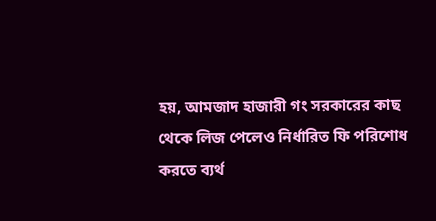হয়, আমজাদ হাজারী গং সরকারের কাছ থেকে লিজ পেলেও নির্ধারিত ফি পরিশোধ করতে ব্যর্থ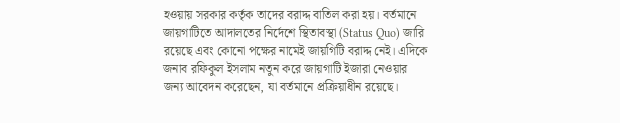হওয়ায় সরকার কর্তৃক তাদের বরাদ্দ বাতিল করা হয়। বর্তমানে জায়গাটিতে আদালতের নির্দেশে স্থিতাবস্থা (Status Quo) জারি রয়েছে এবং কোনো পক্ষের নামেই জায়গিটি বরাদ্দ নেই। এদিকে জনাব রফিকুল ইসলাম নতুন করে জায়গাটি ইজারা নেওয়ার জন্য আবেদন করেছেন, যা বর্তমানে প্রক্রিয়াধীন রয়েছে।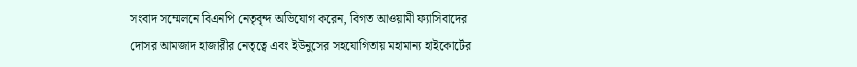সংবাদ সম্মেলনে বিএনপি নেতৃবৃন্দ অভিযোগ করেন, বিগত আওয়ামী ফ্যাসিবাদের দোসর আমজাদ হাজারীর নেতৃত্বে এবং ইউনুসের সহযোগিতায় মহামান্য হাইকোর্টের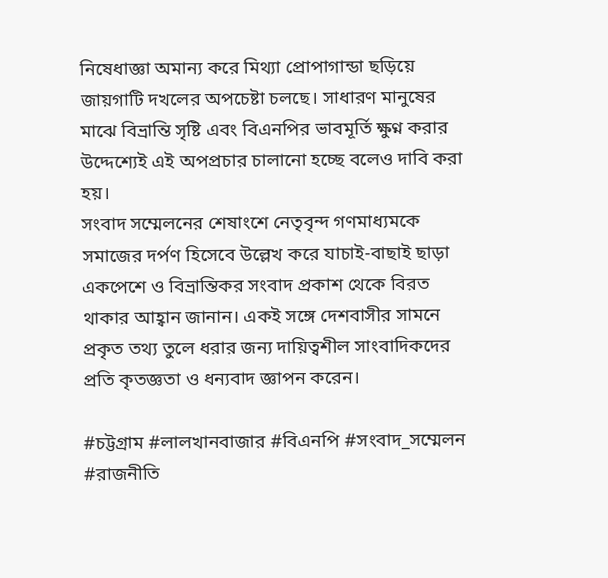নিষেধাজ্ঞা অমান্য করে মিথ্যা প্রোপাগান্ডা ছড়িয়ে জায়গাটি দখলের অপচেষ্টা চলছে। সাধারণ মানুষের মাঝে বিভ্রান্তি সৃষ্টি এবং বিএনপির ভাবমূর্তি ক্ষুণ্ন করার উদ্দেশ্যেই এই অপপ্রচার চালানো হচ্ছে বলেও দাবি করা হয়।
সংবাদ সম্মেলনের শেষাংশে নেতৃবৃন্দ গণমাধ্যমকে সমাজের দর্পণ হিসেবে উল্লেখ করে যাচাই-বাছাই ছাড়া একপেশে ও বিভ্রান্তিকর সংবাদ প্রকাশ থেকে বিরত থাকার আহ্বান জানান। একই সঙ্গে দেশবাসীর সামনে প্রকৃত তথ্য তুলে ধরার জন্য দায়িত্বশীল সাংবাদিকদের প্রতি কৃতজ্ঞতা ও ধন্যবাদ জ্ঞাপন করেন।

#চট্টগ্রাম #লালখানবাজার #বিএনপি #সংবাদ_সম্মেলন #রাজনীতি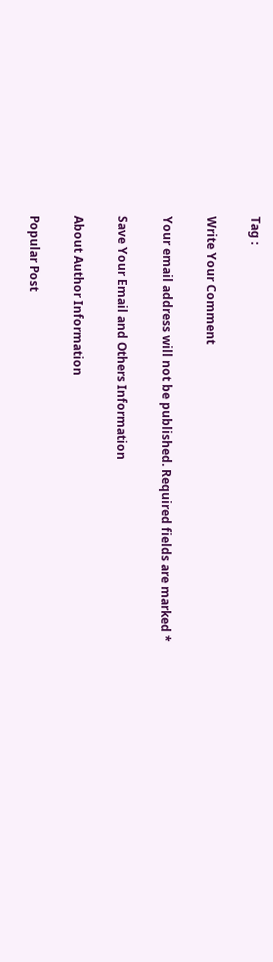Tag :

Write Your Comment

Your email address will not be published. Required fields are marked *

Save Your Email and Others Information

About Author Information

Popular Post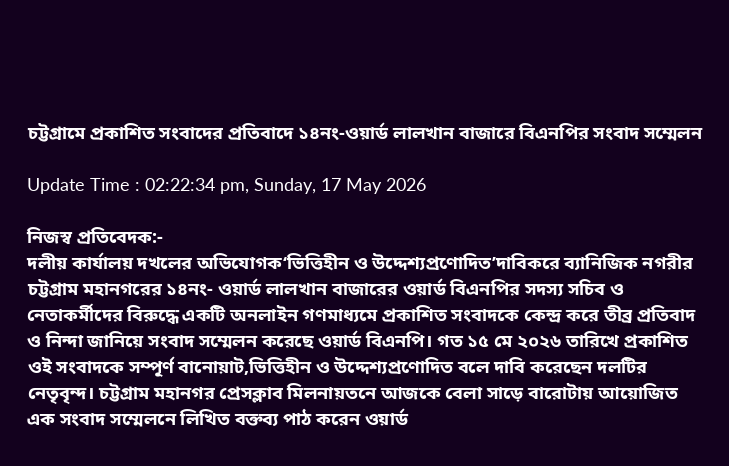চট্টগ্রামে প্রকাশিত সংবাদের প্রতিবাদে ১৪নং-ওয়ার্ড লালখান বাজারে বিএনপির সংবাদ সম্মেলন

Update Time : 02:22:34 pm, Sunday, 17 May 2026

নিজস্ব প্রতিবেদক:-
দলীয় কার্যালয় দখলের অভিযোগক‘ভিত্তিহীন ও উদ্দেশ্যপ্রণোদিত’দাবিকরে ব্যানিজিক নগরীর
চট্টগ্রাম মহানগরের ১৪নং- ওয়ার্ড লালখান বাজারের ওয়ার্ড বিএনপির সদস্য সচিব ও নেতাকর্মীদের বিরুদ্ধে একটি অনলাইন গণমাধ্যমে প্রকাশিত সংবাদকে কেন্দ্র করে তীব্র প্রতিবাদ ও নিন্দা জানিয়ে সংবাদ সম্মেলন করেছে ওয়ার্ড বিএনপি। গত ১৫ মে ২০২৬ তারিখে প্রকাশিত ওই সংবাদকে সম্পূর্ণ বানোয়াট,ভিত্তিহীন ও উদ্দেশ্যপ্রণোদিত বলে দাবি করেছেন দলটির নেতৃবৃন্দ। চট্টগ্রাম মহানগর প্রেসক্লাব মিলনায়তনে আজকে বেলা সাড়ে বারোটায় আয়োজিত এক সংবাদ সম্মেলনে লিখিত বক্তব্য পাঠ করেন ওয়ার্ড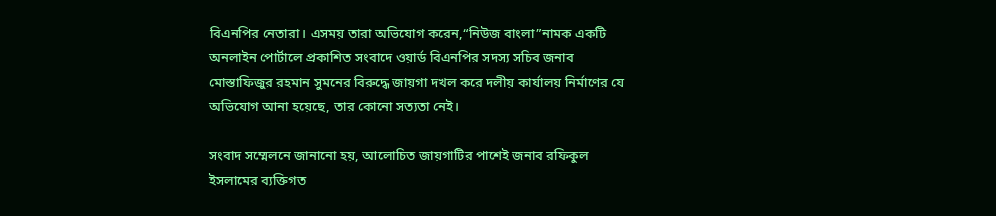বিএনপির নেতারা। এসময় তারা অভিযোগ করেন,“নিউজ বাংলা”নামক একটি অনলাইন পোর্টালে প্রকাশিত সংবাদে ওয়ার্ড বিএনপির সদস্য সচিব জনাব মোস্তাফিজুর রহমান সুমনের বিরুদ্ধে জায়গা দখল করে দলীয় কার্যালয় নির্মাণের যে অভিযোগ আনা হয়েছে, তার কোনো সত্যতা নেই।

সংবাদ সম্মেলনে জানানো হয়, আলোচিত জায়গাটির পাশেই জনাব রফিকুল ইসলামের ব্যক্তিগত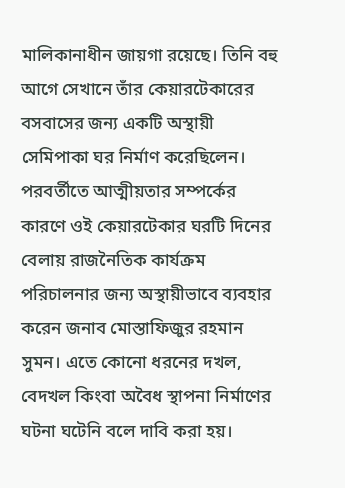মালিকানাধীন জায়গা রয়েছে। তিনি বহু আগে সেখানে তাঁর কেয়ারটেকারের বসবাসের জন্য একটি অস্থায়ী সেমিপাকা ঘর নির্মাণ করেছিলেন। পরবর্তীতে আত্মীয়তার সম্পর্কের কারণে ওই কেয়ারটেকার ঘরটি দিনের বেলায় রাজনৈতিক কার্যক্রম পরিচালনার জন্য অস্থায়ীভাবে ব্যবহার করেন জনাব মোস্তাফিজুর রহমান সুমন। এতে কোনো ধরনের দখল, বেদখল কিংবা অবৈধ স্থাপনা নির্মাণের ঘটনা ঘটেনি বলে দাবি করা হয়।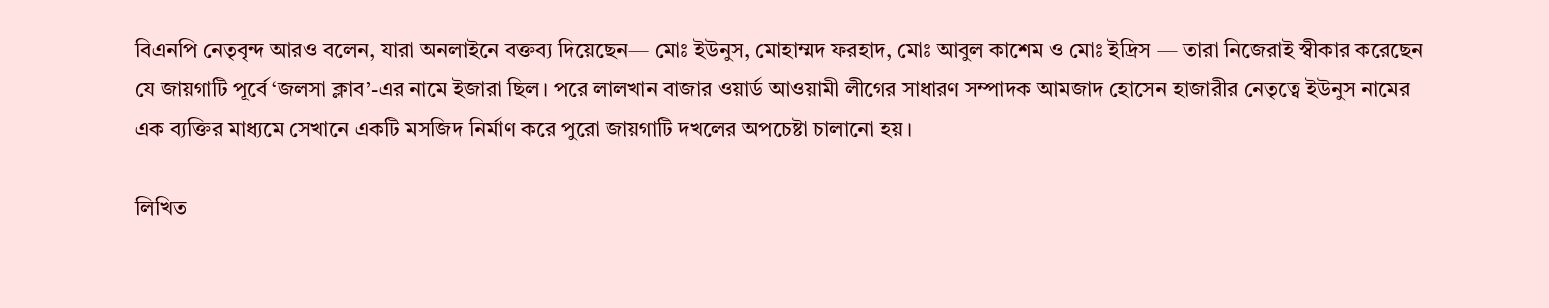বিএনপি নেতৃবৃন্দ আরও বলেন, যারা অনলাইনে বক্তব্য দিয়েছেন— মোঃ ইউনুস, মোহাম্মদ ফরহাদ, মোঃ আবুল কাশেম ও মোঃ ইদ্রিস — তারা নিজেরাই স্বীকার করেছেন যে জায়গাটি পূর্বে ‘জলসা ক্লাব’-এর নামে ইজারা ছিল। পরে লালখান বাজার ওয়ার্ড আওয়ামী লীগের সাধারণ সম্পাদক আমজাদ হোসেন হাজারীর নেতৃত্বে ইউনুস নামের এক ব্যক্তির মাধ্যমে সেখানে একটি মসজিদ নির্মাণ করে পুরো জায়গাটি দখলের অপচেষ্টা চালানো হয়।

লিখিত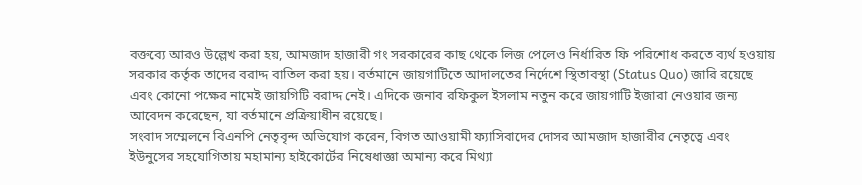বক্তব্যে আরও উল্লেখ করা হয়, আমজাদ হাজারী গং সরকারের কাছ থেকে লিজ পেলেও নির্ধারিত ফি পরিশোধ করতে ব্যর্থ হওয়ায় সরকার কর্তৃক তাদের বরাদ্দ বাতিল করা হয়। বর্তমানে জায়গাটিতে আদালতের নির্দেশে স্থিতাবস্থা (Status Quo) জারি রয়েছে এবং কোনো পক্ষের নামেই জায়গিটি বরাদ্দ নেই। এদিকে জনাব রফিকুল ইসলাম নতুন করে জায়গাটি ইজারা নেওয়ার জন্য আবেদন করেছেন, যা বর্তমানে প্রক্রিয়াধীন রয়েছে।
সংবাদ সম্মেলনে বিএনপি নেতৃবৃন্দ অভিযোগ করেন, বিগত আওয়ামী ফ্যাসিবাদের দোসর আমজাদ হাজারীর নেতৃত্বে এবং ইউনুসের সহযোগিতায় মহামান্য হাইকোর্টের নিষেধাজ্ঞা অমান্য করে মিথ্যা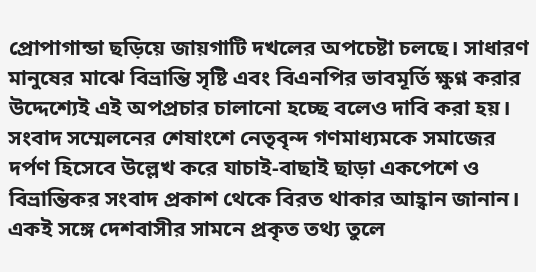প্রোপাগান্ডা ছড়িয়ে জায়গাটি দখলের অপচেষ্টা চলছে। সাধারণ মানুষের মাঝে বিভ্রান্তি সৃষ্টি এবং বিএনপির ভাবমূর্তি ক্ষুণ্ন করার উদ্দেশ্যেই এই অপপ্রচার চালানো হচ্ছে বলেও দাবি করা হয়।
সংবাদ সম্মেলনের শেষাংশে নেতৃবৃন্দ গণমাধ্যমকে সমাজের দর্পণ হিসেবে উল্লেখ করে যাচাই-বাছাই ছাড়া একপেশে ও বিভ্রান্তিকর সংবাদ প্রকাশ থেকে বিরত থাকার আহ্বান জানান। একই সঙ্গে দেশবাসীর সামনে প্রকৃত তথ্য তুলে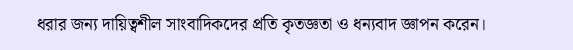ধরার জন্য দায়িত্বশীল সাংবাদিকদের প্রতি কৃতজ্ঞতা ও ধন্যবাদ জ্ঞাপন করেন।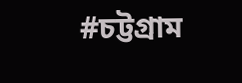#চট্টগ্রাম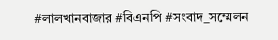#লালখানবাজার #বিএনপি #সংবাদ_সম্মেলন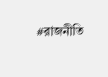#রাজনীতি